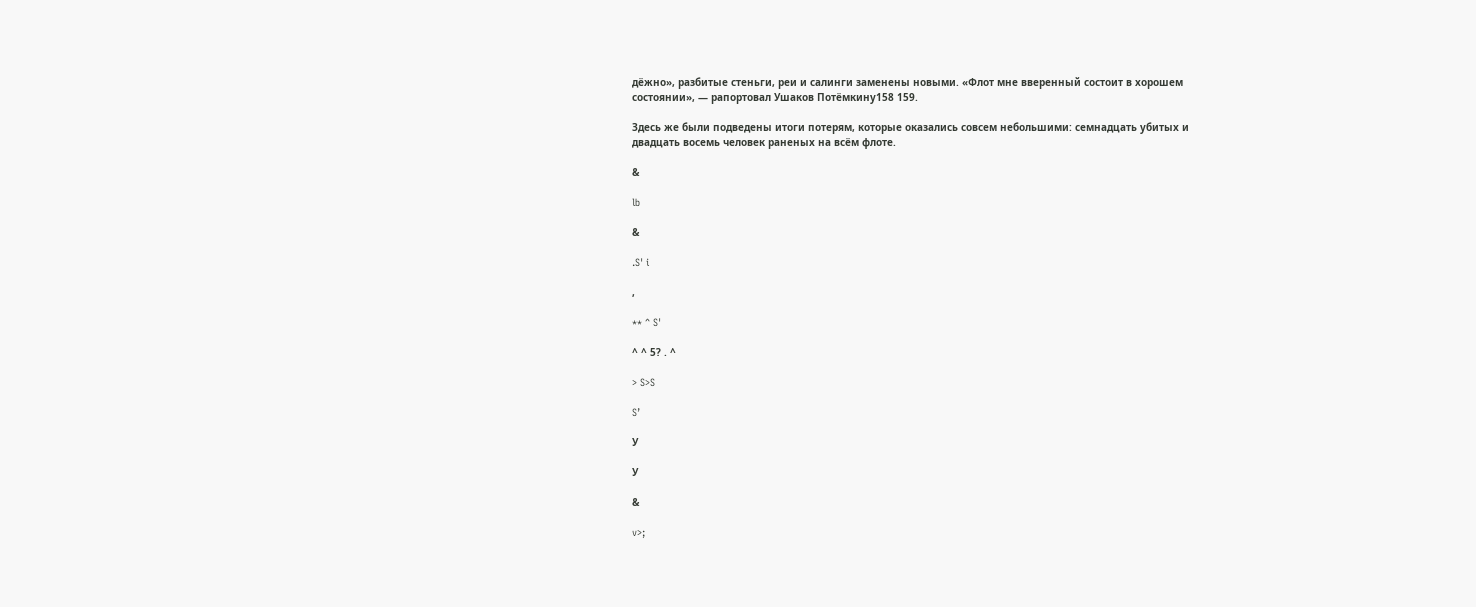дёжно», разбитые стеньги, реи и салинги заменены новыми. «Флот мне вверенный состоит в хорошем состоянии», — рапортовал Ушаков Потёмкину158 159.

Здесь же были подведены итоги потерям, которые оказались совсем небольшими: семнадцать убитых и двадцать восемь человек раненых на всём флоте.

&

lb

&

.S' i

,

** ^ S'

^ ^ 5? . ^

> S>S

S’

У

У

&

v>;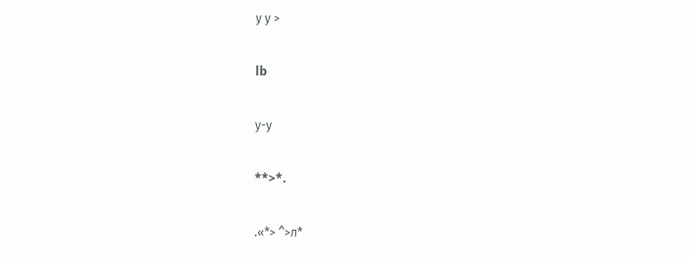у у >

lb

у-у

**>*.

.«*> ^>л*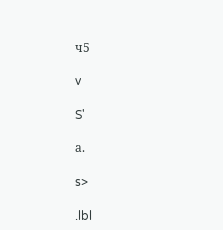ч5

v

S'

а.

s>

.lbl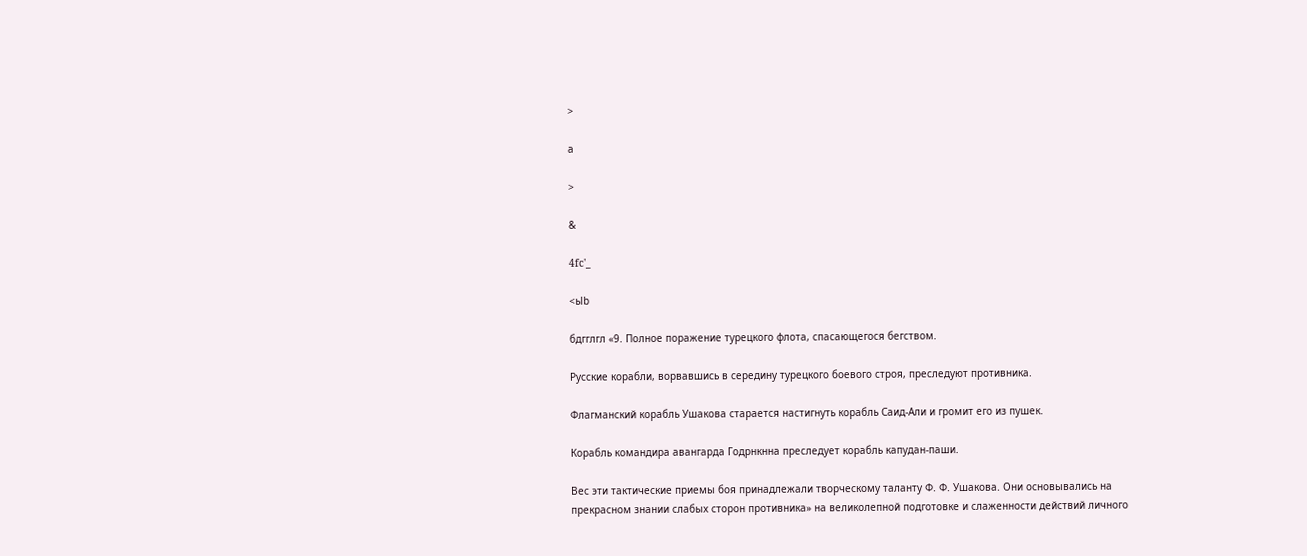>

а

>

&

4fc'_

<ьlb

бдгглгл «9. Полное поражение турецкого флота, спасающегося бегством.

Русские корабли, ворвавшись в середину турецкого боевого строя, преследуют противника.

Флагманский корабль Ушакова старается настигнуть корабль Саид-Али и громит его из пушек.

Корабль командира авангарда Годрнкнна преследует корабль капудан-паши.

Вес эти тактические приемы боя принадлежали творческому таланту Ф. Ф. Ушакова. Они основывались на прекрасном знании слабых сторон противника» на великолепной подготовке и слаженности действий личного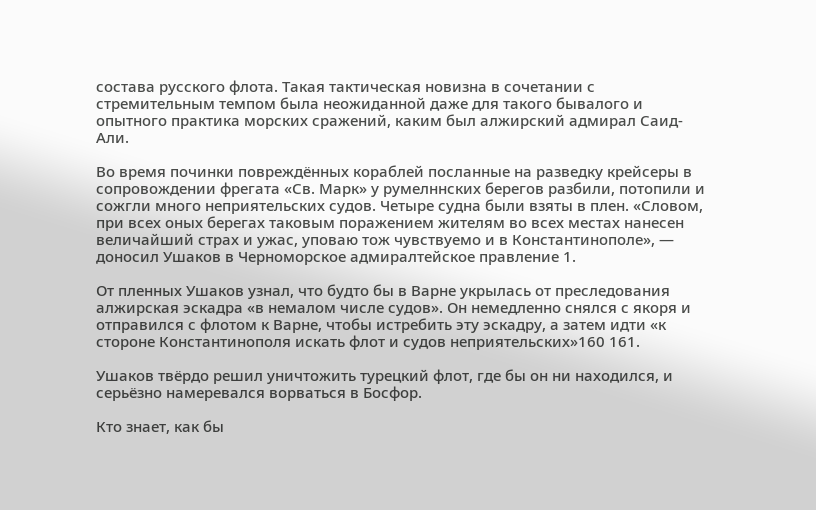состава русского флота. Такая тактическая новизна в сочетании с стремительным темпом была неожиданной даже для такого бывалого и опытного практика морских сражений, каким был алжирский адмирал Саид-Али.

Во время починки повреждённых кораблей посланные на разведку крейсеры в сопровождении фрегата «Св. Марк» у румелннских берегов разбили, потопили и сожгли много неприятельских судов. Четыре судна были взяты в плен. «Словом, при всех оных берегах таковым поражением жителям во всех местах нанесен величайший страх и ужас, уповаю тож чувствуемо и в Константинополе», — доносил Ушаков в Черноморское адмиралтейское правление 1.

От пленных Ушаков узнал, что будто бы в Варне укрылась от преследования алжирская эскадра «в немалом числе судов». Он немедленно снялся с якоря и отправился с флотом к Варне, чтобы истребить эту эскадру, а затем идти «к стороне Константинополя искать флот и судов неприятельских»160 161.

Ушаков твёрдо решил уничтожить турецкий флот, где бы он ни находился, и серьёзно намеревался ворваться в Босфор.

Кто знает, как бы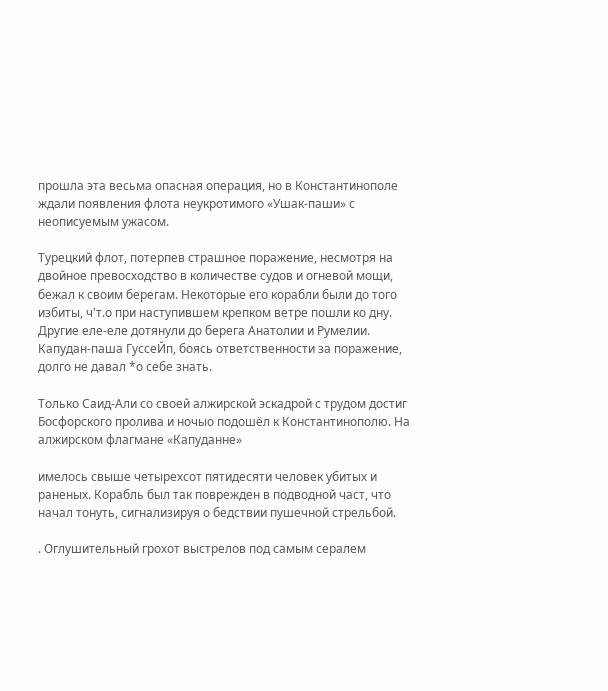прошла эта весьма опасная операция, но в Константинополе ждали появления флота неукротимого «Ушак-паши» с неописуемым ужасом.

Турецкий флот, потерпев страшное поражение, несмотря на двойное превосходство в количестве судов и огневой мощи, бежал к своим берегам. Некоторые его корабли были до того избиты, ч'т.о при наступившем крепком ветре пошли ко дну. Другие еле-еле дотянули до берега Анатолии и Румелии. Капудан-паша ГуссеЙп, боясь ответственности за поражение, долго не давал *о себе знать.

Только Саид-Али со своей алжирской эскадрой с трудом достиг Босфорского пролива и ночыо подошёл к Константинополю. На алжирском флагмане «Капуданне»

имелось свыше четырехсот пятидесяти человек убитых и раненых. Корабль был так поврежден в подводной част, что начал тонуть, сигнализируя о бедствии пушечной стрельбой.

. Оглушительный грохот выстрелов под самым сералем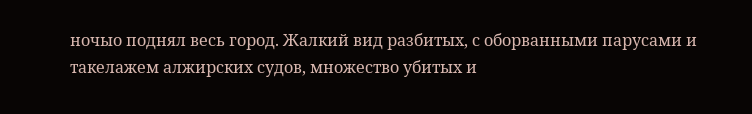ночыо поднял весь город. Жалкий вид разбитых, с оборванными парусами и такелажем алжирских судов, множество убитых и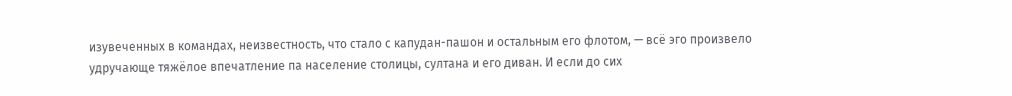изувеченных в командах, неизвестность, что стало с капудан-пашон и остальным его флотом, — всё эго произвело удручающе тяжёлое впечатление па население столицы, султана и его диван. И если до сих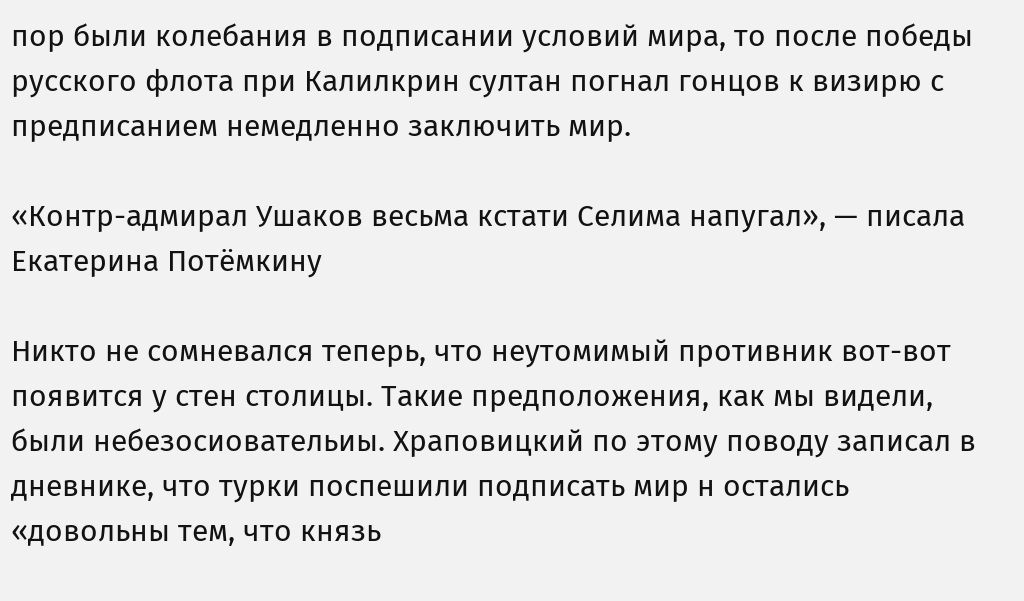пор были колебания в подписании условий мира, то после победы русского флота при Калилкрин султан погнал гонцов к визирю с предписанием немедленно заключить мир.

«Контр-адмирал Ушаков весьма кстати Селима напугал», — писала Екатерина Потёмкину

Никто не сомневался теперь, что неутомимый противник вот-вот появится у стен столицы. Такие предположения, как мы видели, были небезосиовательиы. Храповицкий по этому поводу записал в дневнике, что турки поспешили подписать мир н остались «довольны тем, что князь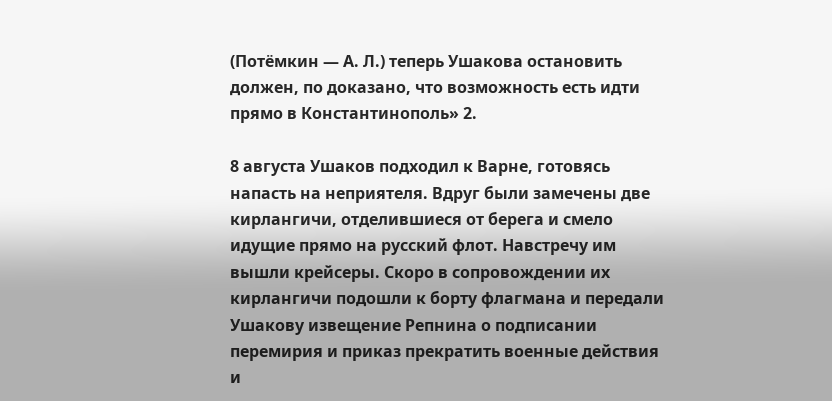(Потёмкин — А. Л.) теперь Ушакова остановить должен, по доказано, что возможность есть идти прямо в Константинополь» 2.

8 августа Ушаков подходил к Варне, готовясь напасть на неприятеля. Вдруг были замечены две кирлангичи, отделившиеся от берега и смело идущие прямо на русский флот. Навстречу им вышли крейсеры. Скоро в сопровождении их кирлангичи подошли к борту флагмана и передали Ушакову извещение Репнина о подписании перемирия и приказ прекратить военные действия и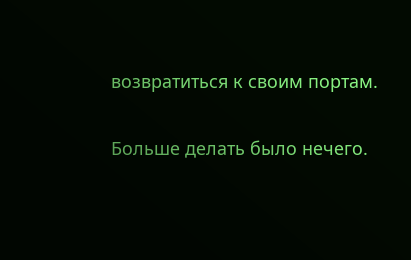возвратиться к своим портам.

Больше делать было нечего.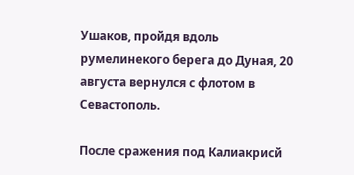Ушаков, пройдя вдоль румелинекого берега до Дуная, 20 августа вернулся с флотом в Севастополь.

После сражения под Калиакрисй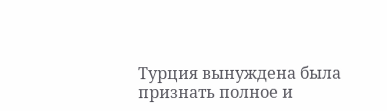Турция вынуждена была признать полное и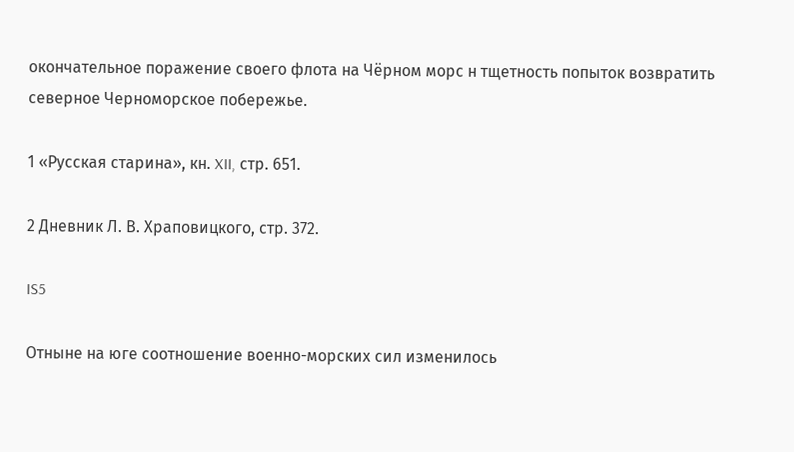окончательное поражение своего флота на Чёрном морс н тщетность попыток возвратить северное Черноморское побережье.

1 «Русская старина», кн. XII, стр. 651.

2 Дневник Л. В. Храповицкого, стр. 372.

IS5

Отныне на юге соотношение военно-морских сил изменилось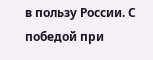в пользу России. С победой при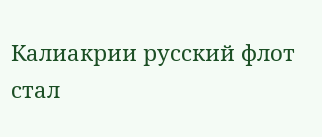Калиакрии русский флот стал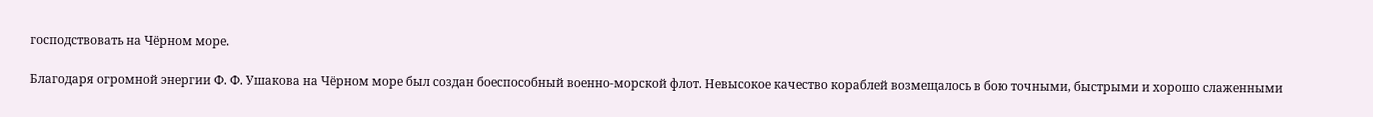господствовать на Чёрном море.

Благодаря огромной энергии Ф. Ф. Ушакова на Чёрном море был создан боеспособный военно-морской флот. Невысокое качество кораблей возмещалось в бою точными, быстрыми и хорошо слаженными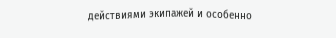действиями экипажей и особенно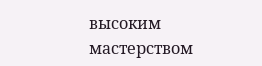высоким мастерством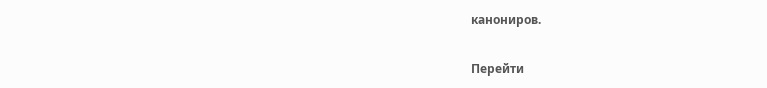канониров.

Перейти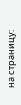на страницу: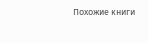Похожие книги